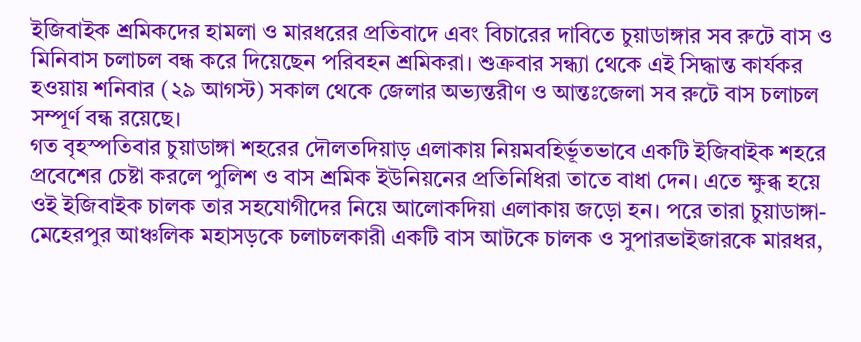ইজিবাইক শ্রমিকদের হামলা ও মারধরের প্রতিবাদে এবং বিচারের দাবিতে চুয়াডাঙ্গার সব রুটে বাস ও মিনিবাস চলাচল বন্ধ করে দিয়েছেন পরিবহন শ্রমিকরা। শুক্রবার সন্ধ্যা থেকে এই সিদ্ধান্ত কার্যকর হওয়ায় শনিবার (২৯ আগস্ট) সকাল থেকে জেলার অভ্যন্তরীণ ও আন্তঃজেলা সব রুটে বাস চলাচল সম্পূর্ণ বন্ধ রয়েছে।
গত বৃহস্পতিবার চুয়াডাঙ্গা শহরের দৌলতদিয়াড় এলাকায় নিয়মবহির্ভূতভাবে একটি ইজিবাইক শহরে প্রবেশের চেষ্টা করলে পুলিশ ও বাস শ্রমিক ইউনিয়নের প্রতিনিধিরা তাতে বাধা দেন। এতে ক্ষুব্ধ হয়ে ওই ইজিবাইক চালক তার সহযোগীদের নিয়ে আলোকদিয়া এলাকায় জড়ো হন। পরে তারা চুয়াডাঙ্গা-মেহেরপুর আঞ্চলিক মহাসড়কে চলাচলকারী একটি বাস আটকে চালক ও সুপারভাইজারকে মারধর,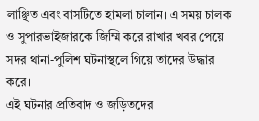লাঞ্ছিত এবং বাসটিতে হামলা চালান। এ সময় চালক ও সুপারভাইজারকে জিম্মি করে রাখার খবর পেয়ে সদর থানা-পুলিশ ঘটনাস্থলে গিয়ে তাদের উদ্ধার করে।
এই ঘটনার প্রতিবাদ ও জড়িতদের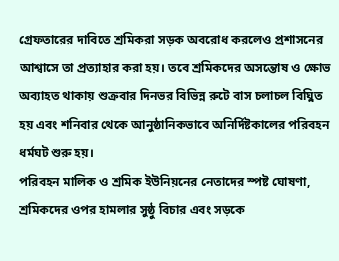গ্রেফতারের দাবিতে শ্রমিকরা সড়ক অবরোধ করলেও প্রশাসনের আশ্বাসে তা প্রত্যাহার করা হয়। তবে শ্রমিকদের অসন্তোষ ও ক্ষোভ অব্যাহত থাকায় শুক্রবার দিনভর বিভিন্ন রুটে বাস চলাচল বিঘ্নিত হয় এবং শনিবার থেকে আনুষ্ঠানিকভাবে অনির্দিষ্টকালের পরিবহন ধর্মঘট শুরু হয়।
পরিবহন মালিক ও শ্রমিক ইউনিয়নের নেতাদের স্পষ্ট ঘোষণা, শ্রমিকদের ওপর হামলার সুষ্ঠু বিচার এবং সড়কে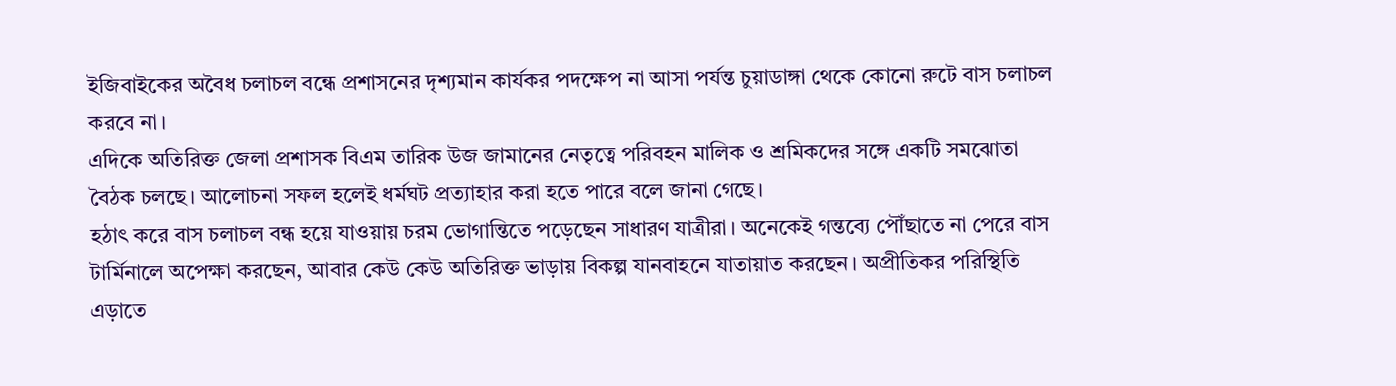ইজিবাইকের অবৈধ চলাচল বন্ধে প্রশাসনের দৃশ্যমান কার্যকর পদক্ষেপ না আসা পর্যন্ত চুয়াডাঙ্গা থেকে কোনো রুটে বাস চলাচল করবে না।
এদিকে অতিরিক্ত জেলা প্রশাসক বিএম তারিক উজ জামানের নেতৃত্বে পরিবহন মালিক ও শ্রমিকদের সঙ্গে একটি সমঝোতা বৈঠক চলছে। আলোচনা সফল হলেই ধর্মঘট প্রত্যাহার করা হতে পারে বলে জানা গেছে।
হঠাৎ করে বাস চলাচল বন্ধ হয়ে যাওয়ায় চরম ভোগান্তিতে পড়েছেন সাধারণ যাত্রীরা। অনেকেই গন্তব্যে পৌঁছাতে না পেরে বাস টার্মিনালে অপেক্ষা করছেন, আবার কেউ কেউ অতিরিক্ত ভাড়ায় বিকল্প যানবাহনে যাতায়াত করছেন। অপ্রীতিকর পরিস্থিতি এড়াতে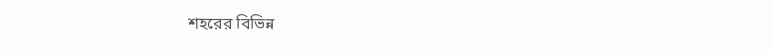শহরের বিভিন্ন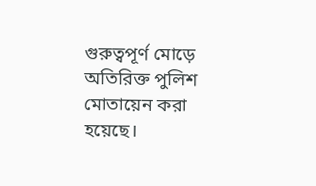গুরুত্বপূর্ণ মোড়ে অতিরিক্ত পুলিশ মোতায়েন করা হয়েছে।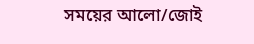সময়ের আলো/জোই